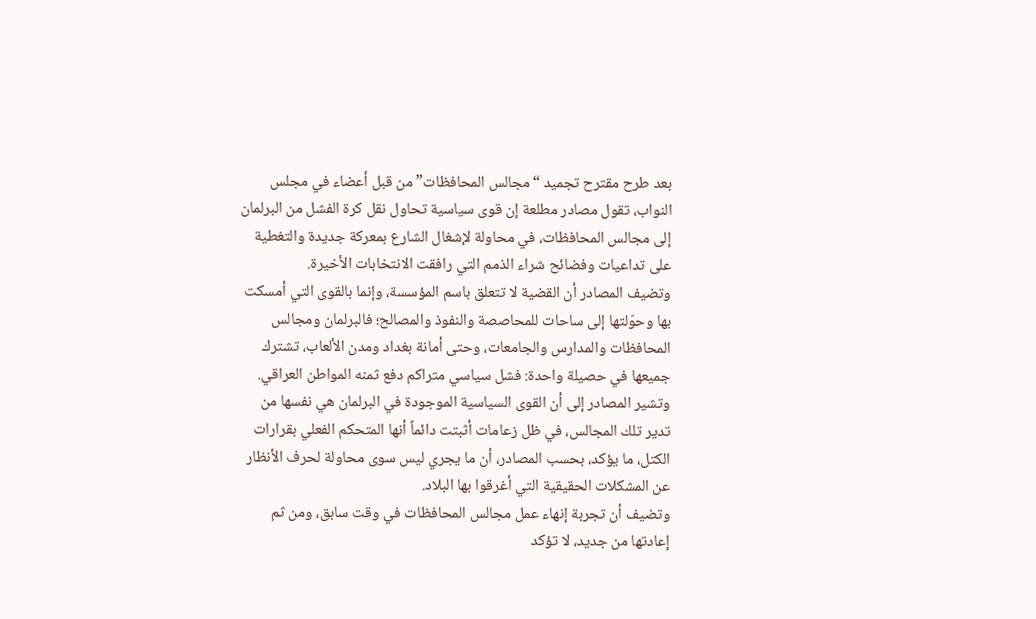بعد طرح مقترح تجميد “مجالس المحافظات” من قبل أعضاء في مجلس النواب، تقول مصادر مطلعة إن قوى سياسية تحاول نقل كرة الفشل من البرلمان إلى مجالس المحافظات، في محاولة لإشغال الشارع بمعركة جديدة والتغطية على تداعيات وفضائح شراء الذمم التي رافقت الانتخابات الأخيرة.
وتضيف المصادر أن القضية لا تتعلق باسم المؤسسة، وإنما بالقوى التي أمسكت بها وحوّلتها إلى ساحات للمحاصصة والنفوذ والمصالح؛ فالبرلمان ومجالس المحافظات والمدارس والجامعات، وحتى أمانة بغداد ومدن الألعاب، تشترك جميعها في حصيلة واحدة: فشل سياسي متراكم دفع ثمنه المواطن العراقي.
وتشير المصادر إلى أن القوى السياسية الموجودة في البرلمان هي نفسها من تدير تلك المجالس، في ظل زعامات أثبتت دائماً أنها المتحكم الفعلي بقرارات الكتل، ما يؤكد، بحسب المصادر، أن ما يجري ليس سوى محاولة لحرف الأنظار عن المشكلات الحقيقية التي أغرقوا بها البلاد.
وتضيف أن تجربة إنهاء عمل مجالس المحافظات في وقت سابق، ومن ثم إعادتها من جديد، لا تؤكد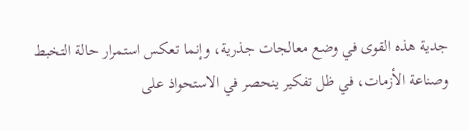جدية هذه القوى في وضع معالجات جذرية، وإنما تعكس استمرار حالة التخبط وصناعة الأزمات، في ظل تفكير ينحصر في الاستحواذ على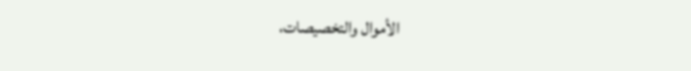الأموال والتخصيصات،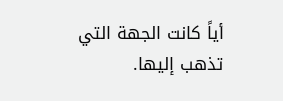أياً كانت الجهة التي تذهب إليها.